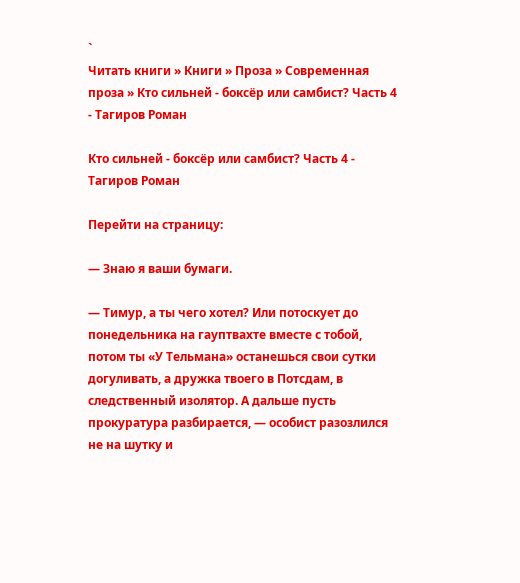`
Читать книги » Книги » Проза » Современная проза » Кто сильней - боксёр или самбист? Часть 4 - Тагиров Роман

Кто сильней - боксёр или самбист? Часть 4 - Тагиров Роман

Перейти на страницу:

— Знаю я ваши бумаги.

— Тимур, а ты чего хотел? Или потоскует до понедельника на гауптвахте вместе с тобой, потом ты «У Тельмана» останешься свои сутки догуливать, а дружка твоего в Потсдам, в следственный изолятор. А дальше пусть прокуратура разбирается, — особист разозлился не на шутку и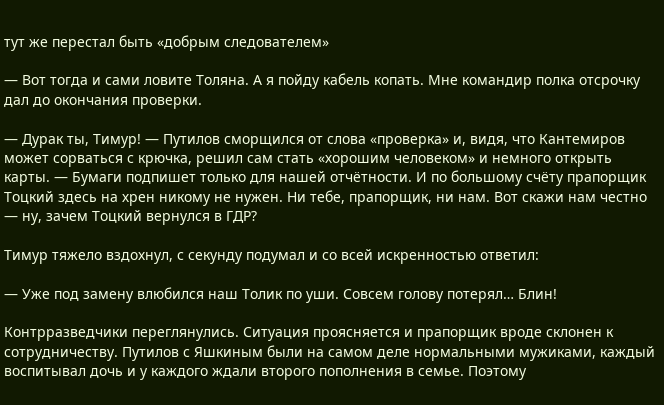тут же перестал быть «добрым следователем»

— Вот тогда и сами ловите Толяна. А я пойду кабель копать. Мне командир полка отсрочку дал до окончания проверки.

— Дурак ты, Тимур! — Путилов сморщился от слова «проверка» и, видя, что Кантемиров может сорваться с крючка, решил сам стать «хорошим человеком» и немного открыть карты. — Бумаги подпишет только для нашей отчётности. И по большому счёту прапорщик Тоцкий здесь на хрен никому не нужен. Ни тебе, прапорщик, ни нам. Вот скажи нам честно — ну, зачем Тоцкий вернулся в ГДР?

Тимур тяжело вздохнул, с секунду подумал и со всей искренностью ответил:

— Уже под замену влюбился наш Толик по уши. Совсем голову потерял… Блин!

Контрразведчики переглянулись. Ситуация проясняется и прапорщик вроде склонен к сотрудничеству. Путилов с Яшкиным были на самом деле нормальными мужиками, каждый воспитывал дочь и у каждого ждали второго пополнения в семье. Поэтому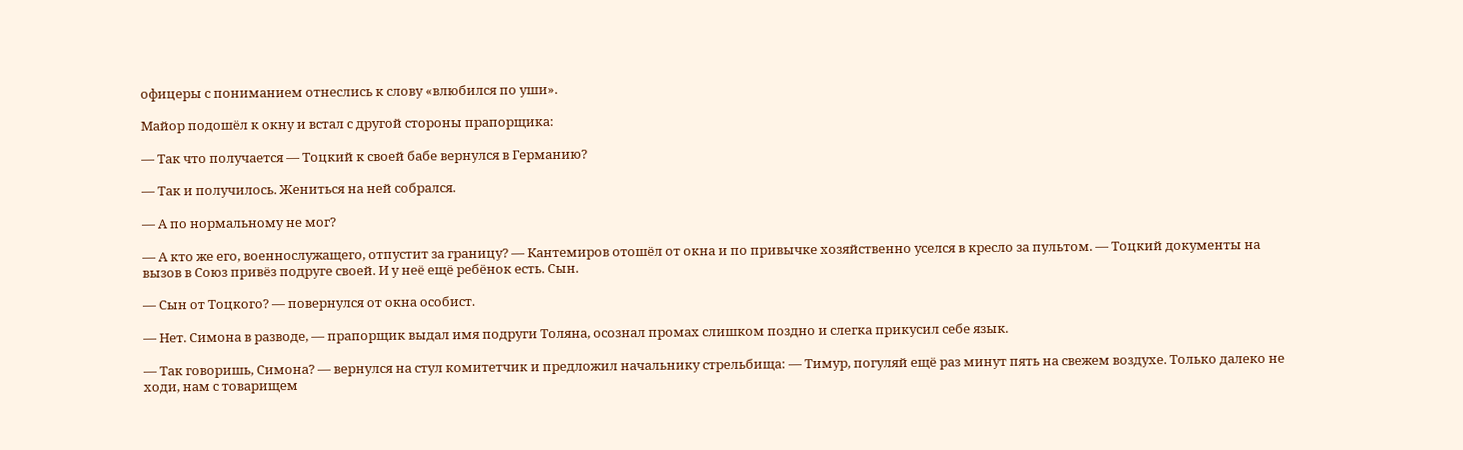офицеры с пониманием отнеслись к слову «влюбился по уши».

Майор подошёл к окну и встал с другой стороны прапорщика:

— Так что получается — Тоцкий к своей бабе вернулся в Германию?

— Так и получилось. Жениться на ней собрался.

— А по нормальному не мог?

— А кто же его, военнослужащего, отпустит за границу? — Кантемиров отошёл от окна и по привычке хозяйственно уселся в кресло за пультом. — Тоцкий документы на вызов в Союз привёз подруге своей. И у неё ещё ребёнок есть. Сын.

— Сын от Тоцкого? — повернулся от окна особист.

— Нет. Симона в разводе, — прапорщик выдал имя подруги Толяна, осознал промах слишком поздно и слегка прикусил себе язык.

— Так говоришь, Симона? — вернулся на стул комитетчик и предложил начальнику стрельбища: — Тимур, погуляй ещё раз минут пять на свежем воздухе. Только далеко не ходи, нам с товарищем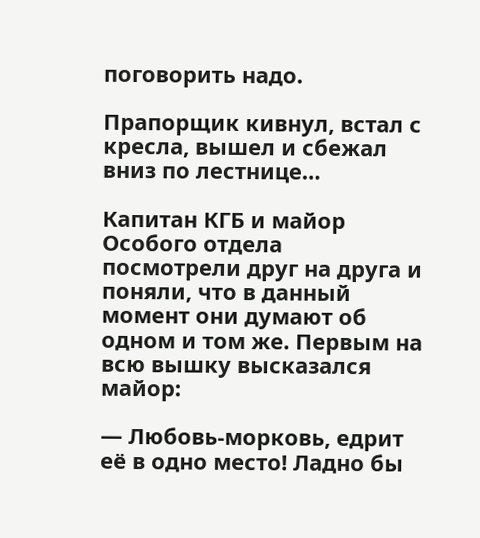поговорить надо.

Прапорщик кивнул, встал с кресла, вышел и сбежал вниз по лестнице…

Капитан КГБ и майор Особого отдела посмотрели друг на друга и поняли, что в данный момент они думают об одном и том же. Первым на всю вышку высказался майор:

— Любовь-морковь, едрит её в одно место! Ладно бы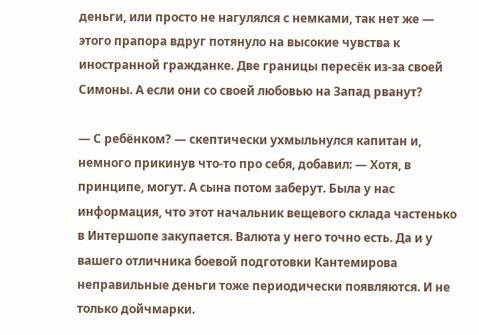деньги, или просто не нагулялся с немками, так нет же — этого прапора вдруг потянуло на высокие чувства к иностранной гражданке. Две границы пересёк из-за своей Симоны. А если они со своей любовью на Запад рванут?

— С ребёнком? — скептически ухмыльнулся капитан и, немного прикинув что-то про себя, добавил: — Хотя, в принципе, могут. А сына потом заберут. Была у нас информация, что этот начальник вещевого склада частенько в Интершопе закупается. Валюта у него точно есть. Да и у вашего отличника боевой подготовки Кантемирова неправильные деньги тоже периодически появляются. И не только дойчмарки.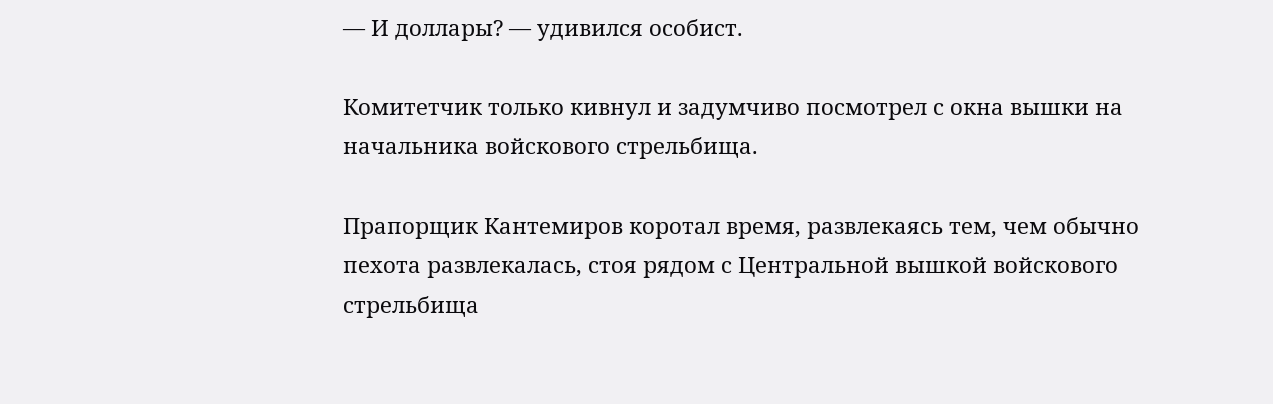— И доллары? — удивился особист.

Комитетчик только кивнул и задумчиво посмотрел с окна вышки на начальника войскового стрельбища.

Прапорщик Кантемиров коротал время, развлекаясь тем, чем обычно пехота развлекалась, стоя рядом с Центральной вышкой войскового стрельбища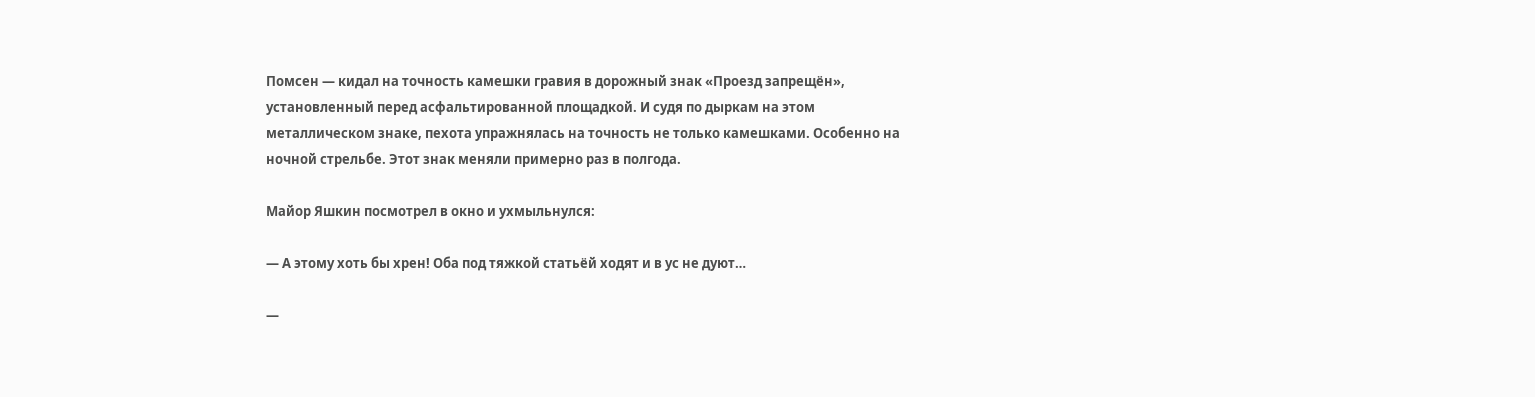Помсен — кидал на точность камешки гравия в дорожный знак «Проезд запрещён», установленный перед асфальтированной площадкой. И судя по дыркам на этом металлическом знаке, пехота упражнялась на точность не только камешками. Особенно на ночной стрельбе. Этот знак меняли примерно раз в полгода.

Майор Яшкин посмотрел в окно и ухмыльнулся:

— А этому хоть бы хрен! Оба под тяжкой статьёй ходят и в ус не дуют…

—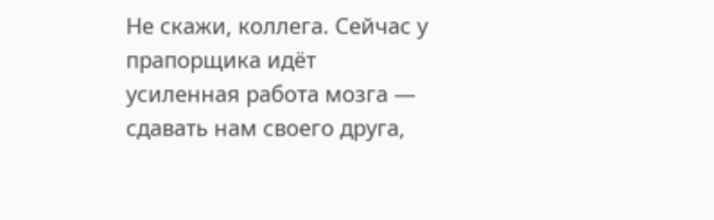Не скажи, коллега. Сейчас у прапорщика идёт усиленная работа мозга — сдавать нам своего друга,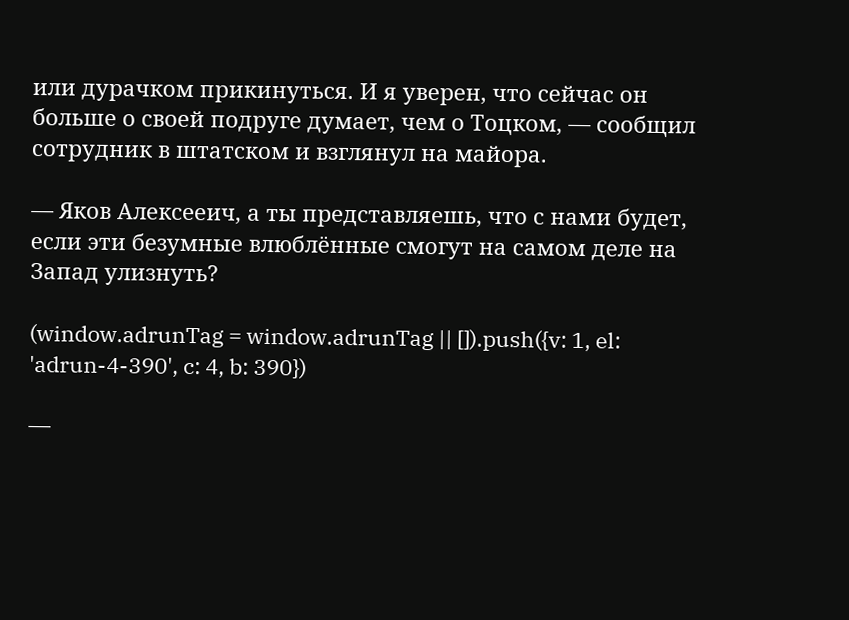или дурачком прикинуться. И я уверен, что сейчас он больше о своей подруге думает, чем о Тоцком, — сообщил сотрудник в штатском и взглянул на майора.

— Яков Алексееич, а ты представляешь, что с нами будет, если эти безумные влюблённые смогут на самом деле на Запад улизнуть?

(window.adrunTag = window.adrunTag || []).push({v: 1, el: 'adrun-4-390', c: 4, b: 390})

—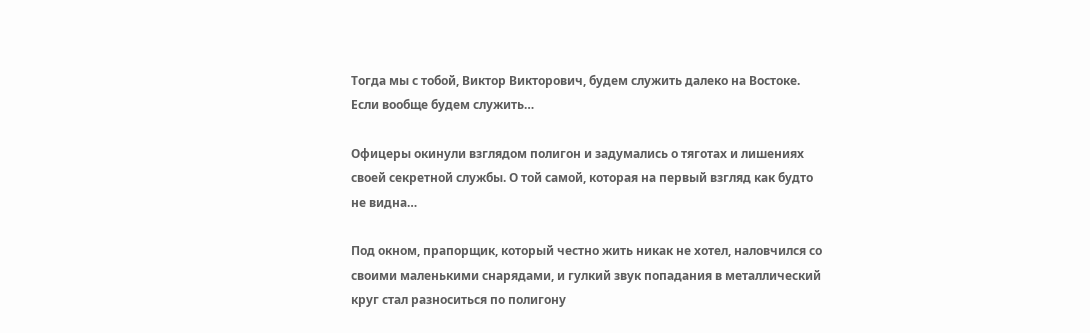Тогда мы с тобой, Виктор Викторович, будем служить далеко на Востоке. Если вообще будем служить…

Офицеры окинули взглядом полигон и задумались о тяготах и лишениях своей секретной службы. О той самой, которая на первый взгляд как будто не видна…

Под окном, прапорщик, который честно жить никак не хотел, наловчился со своими маленькими снарядами, и гулкий звук попадания в металлический круг стал разноситься по полигону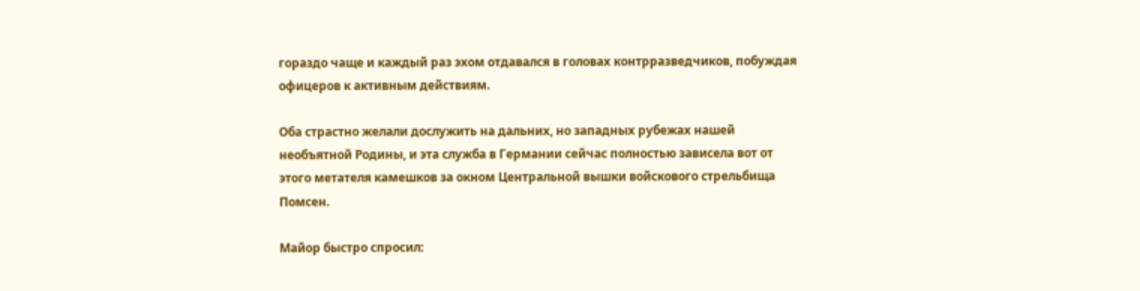гораздо чаще и каждый раз эхом отдавался в головах контрразведчиков, побуждая офицеров к активным действиям.

Оба страстно желали дослужить на дальних, но западных рубежах нашей необъятной Родины, и эта служба в Германии сейчас полностью зависела вот от этого метателя камешков за окном Центральной вышки войскового стрельбища Помсен.

Майор быстро спросил: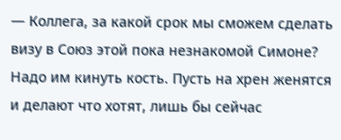— Коллега, за какой срок мы сможем сделать визу в Союз этой пока незнакомой Симоне? Надо им кинуть кость. Пусть на хрен женятся и делают что хотят, лишь бы сейчас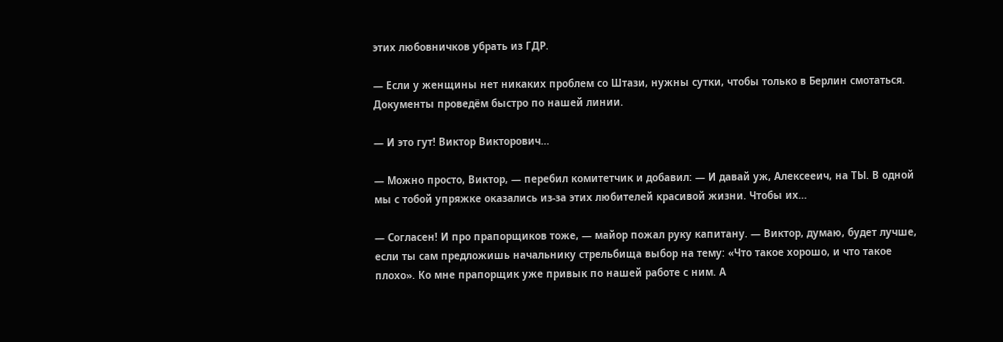этих любовничков убрать из ГДР.

— Если у женщины нет никаких проблем со Штази, нужны сутки, чтобы только в Берлин смотаться. Документы проведём быстро по нашей линии.

— И это гут! Виктор Викторович…

— Можно просто, Виктор, — перебил комитетчик и добавил: — И давай уж, Алексееич, на ТЫ. В одной мы с тобой упряжке оказались из-за этих любителей красивой жизни. Чтобы их…

— Согласен! И про прапорщиков тоже, — майор пожал руку капитану. — Виктор, думаю, будет лучше, если ты сам предложишь начальнику стрельбища выбор на тему: «Что такое хорошо, и что такое плохо». Ко мне прапорщик уже привык по нашей работе с ним. А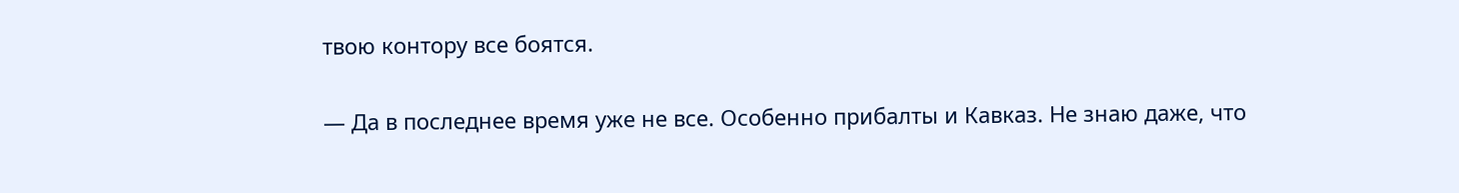твою контору все боятся.

— Да в последнее время уже не все. Особенно прибалты и Кавказ. Не знаю даже, что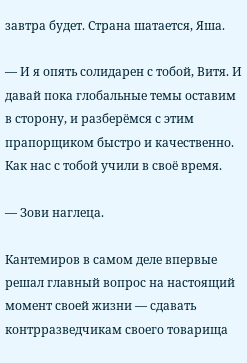завтра будет. Страна шатается, Яша.

— И я опять солидарен с тобой, Витя. И давай пока глобальные темы оставим в сторону, и разберёмся с этим прапорщиком быстро и качественно. Как нас с тобой учили в своё время.

— Зови наглеца.

Кантемиров в самом деле впервые решал главный вопрос на настоящий момент своей жизни — сдавать контрразведчикам своего товарища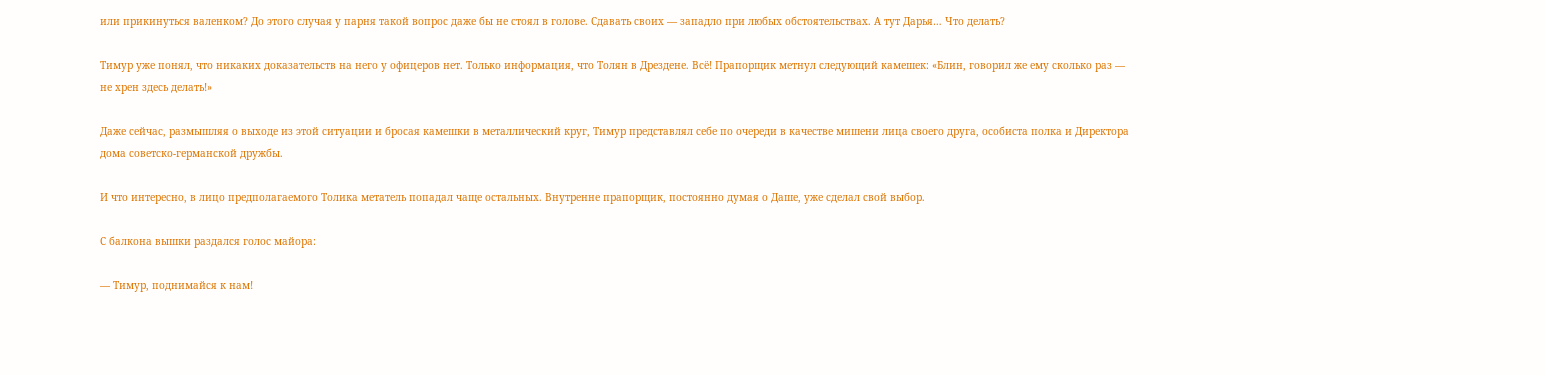или прикинуться валенком? До этого случая у парня такой вопрос даже бы не стоял в голове. Сдавать своих — западло при любых обстоятельствах. А тут Дарья… Что делать?

Тимур уже понял, что никаких доказательств на него у офицеров нет. Только информация, что Толян в Дрездене. Всё! Прапорщик метнул следующий камешек: «Блин, говорил же ему сколько раз — не хрен здесь делать!»

Даже сейчас, размышляя о выходе из этой ситуации и бросая камешки в металлический круг, Тимур представлял себе по очереди в качестве мишени лица своего друга, особиста полка и Директора дома советско-германской дружбы.

И что интересно, в лицо предполагаемого Толика метатель попадал чаще остальных. Внутренне прапорщик, постоянно думая о Даше, уже сделал свой выбор.

С балкона вышки раздался голос майора:

— Тимур, поднимайся к нам!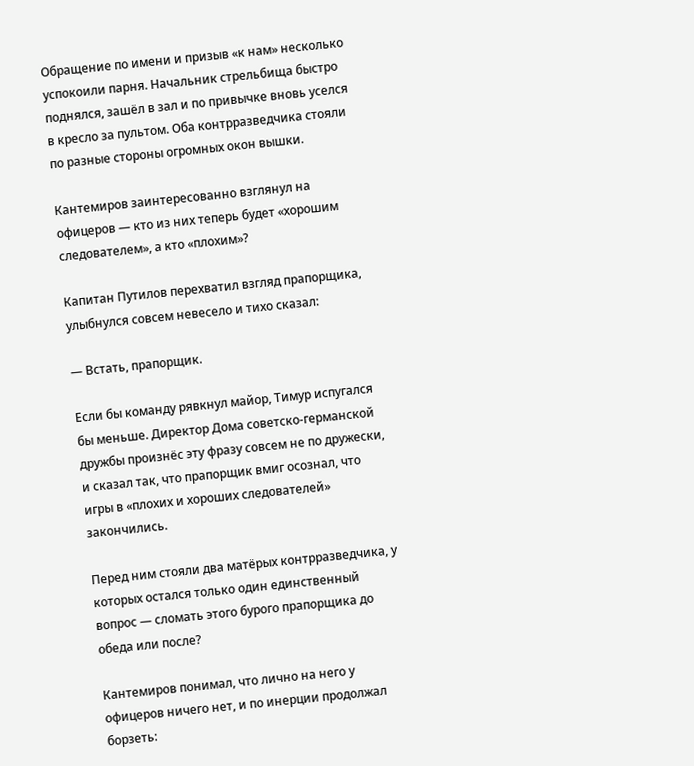Обращение по имени и призыв «к нам» несколько успокоили парня. Начальник стрельбища быстро поднялся, зашёл в зал и по привычке вновь уселся в кресло за пультом. Оба контрразведчика стояли по разные стороны огромных окон вышки.

Кантемиров заинтересованно взглянул на офицеров — кто из них теперь будет «хорошим следователем», а кто «плохим»?

Капитан Путилов перехватил взгляд прапорщика, улыбнулся совсем невесело и тихо сказал:

— Встать, прапорщик.

Если бы команду рявкнул майор, Тимур испугался бы меньше. Директор Дома советско-германской дружбы произнёс эту фразу совсем не по дружески, и сказал так, что прапорщик вмиг осознал, что игры в «плохих и хороших следователей» закончились.

Перед ним стояли два матёрых контрразведчика, у которых остался только один единственный вопрос — сломать этого бурого прапорщика до обеда или после?

Кантемиров понимал, что лично на него у офицеров ничего нет, и по инерции продолжал борзеть: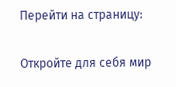Перейти на страницу:

Откройте для себя мир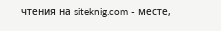чтения на siteknig.com - месте,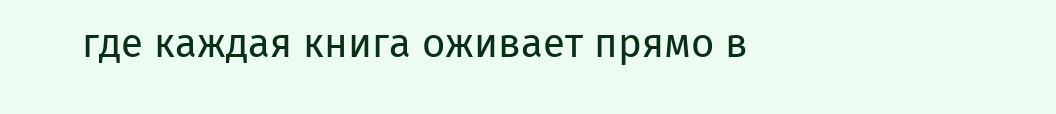где каждая книга оживает прямо в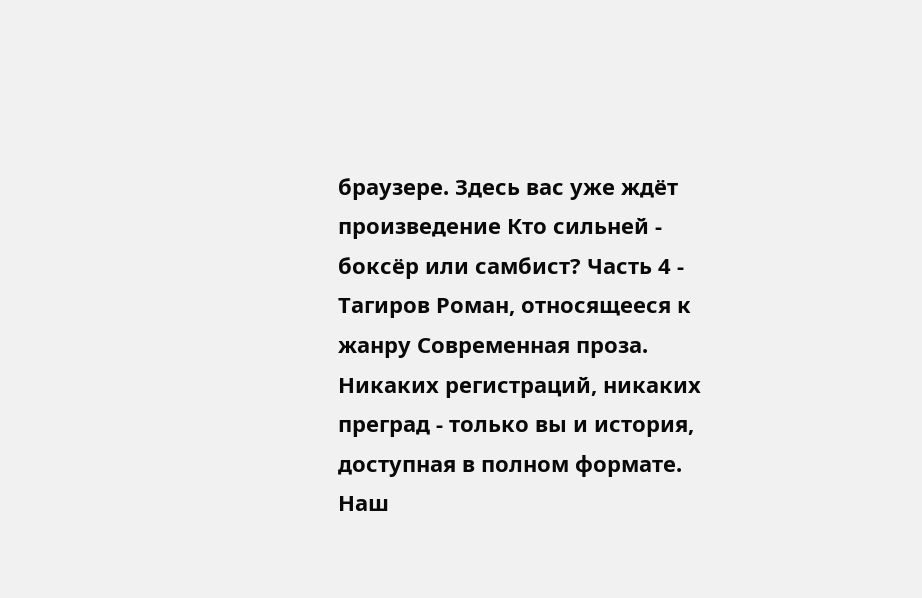браузере. Здесь вас уже ждёт произведение Кто сильней - боксёр или самбист? Часть 4 - Тагиров Роман, относящееся к жанру Современная проза. Никаких регистраций, никаких преград - только вы и история, доступная в полном формате. Наш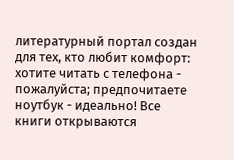литературный портал создан для тех, кто любит комфорт: хотите читать с телефона - пожалуйста; предпочитаете ноутбук - идеально! Все книги открываются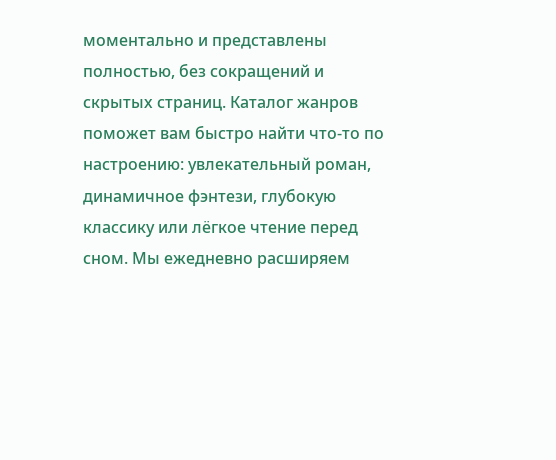моментально и представлены полностью, без сокращений и скрытых страниц. Каталог жанров поможет вам быстро найти что-то по настроению: увлекательный роман, динамичное фэнтези, глубокую классику или лёгкое чтение перед сном. Мы ежедневно расширяем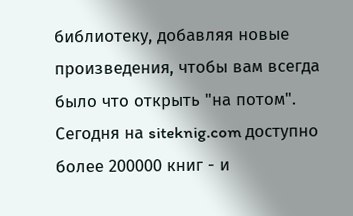библиотеку, добавляя новые произведения, чтобы вам всегда было что открыть "на потом". Сегодня на siteknig.com доступно более 200000 книг - и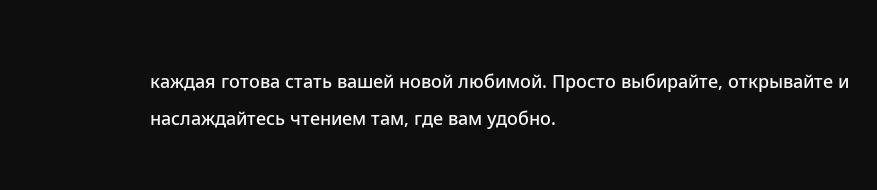каждая готова стать вашей новой любимой. Просто выбирайте, открывайте и наслаждайтесь чтением там, где вам удобно.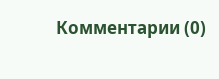Комментарии (0)